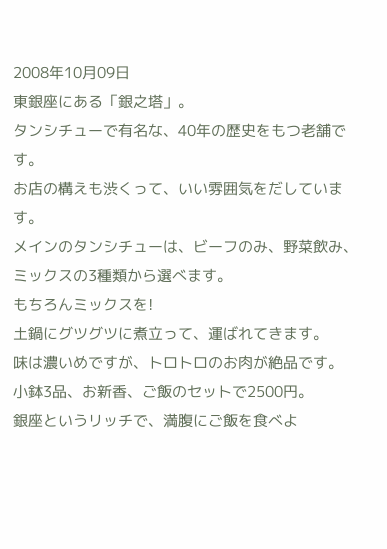2008年10月09日
東銀座にある「銀之塔」。
タンシチューで有名な、40年の歴史をもつ老舗です。
お店の構えも渋くって、いい雰囲気をだしています。
メインのタンシチューは、ビーフのみ、野菜飲み、ミックスの3種類から選べます。
もちろんミックスを!
土鍋にグツグツに煮立って、運ばれてきます。
味は濃いめですが、トロトロのお肉が絶品です。
小鉢3品、お新香、ご飯のセットで2500円。
銀座というリッチで、満腹にご飯を食べよ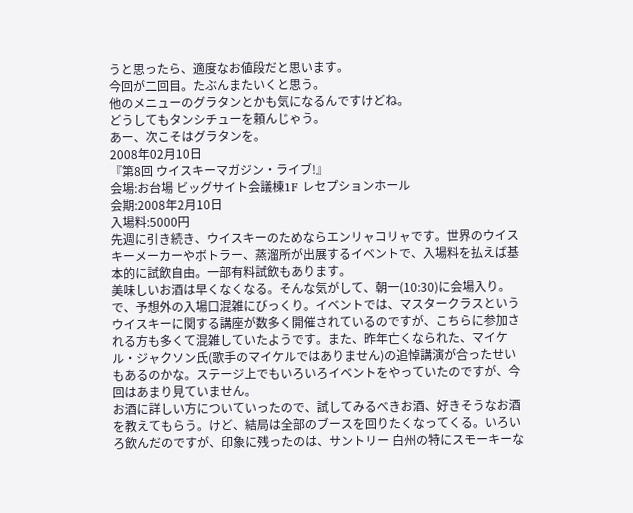うと思ったら、適度なお値段だと思います。
今回が二回目。たぶんまたいくと思う。
他のメニューのグラタンとかも気になるんですけどね。
どうしてもタンシチューを頼んじゃう。
あー、次こそはグラタンを。
2008年02月10日
『第8回 ウイスキーマガジン・ライブ!』
会場:お台場 ビッグサイト会議棟1F レセプションホール
会期:2008年2月10日
入場料:5000円
先週に引き続き、ウイスキーのためならエンリャコリャです。世界のウイスキーメーカーやボトラー、蒸溜所が出展するイベントで、入場料を払えば基本的に試飲自由。一部有料試飲もあります。
美味しいお酒は早くなくなる。そんな気がして、朝一(10:30)に会場入り。で、予想外の入場口混雑にびっくり。イベントでは、マスタークラスというウイスキーに関する講座が数多く開催されているのですが、こちらに参加される方も多くて混雑していたようです。また、昨年亡くなられた、マイケル・ジャクソン氏(歌手のマイケルではありません)の追悼講演が合ったせいもあるのかな。ステージ上でもいろいろイベントをやっていたのですが、今回はあまり見ていません。
お酒に詳しい方についていったので、試してみるべきお酒、好きそうなお酒を教えてもらう。けど、結局は全部のブースを回りたくなってくる。いろいろ飲んだのですが、印象に残ったのは、サントリー 白州の特にスモーキーな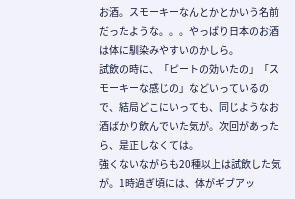お酒。スモーキーなんとかとかいう名前だったような。。。やっぱり日本のお酒は体に馴染みやすいのかしら。
試飲の時に、「ピートの効いたの」「スモーキーな感じの」などいっているので、結局どこにいっても、同じようなお酒ばかり飲んでいた気が。次回があったら、是正しなくては。
強くないながらも20種以上は試飲した気が。1時過ぎ頃には、体がギブアッ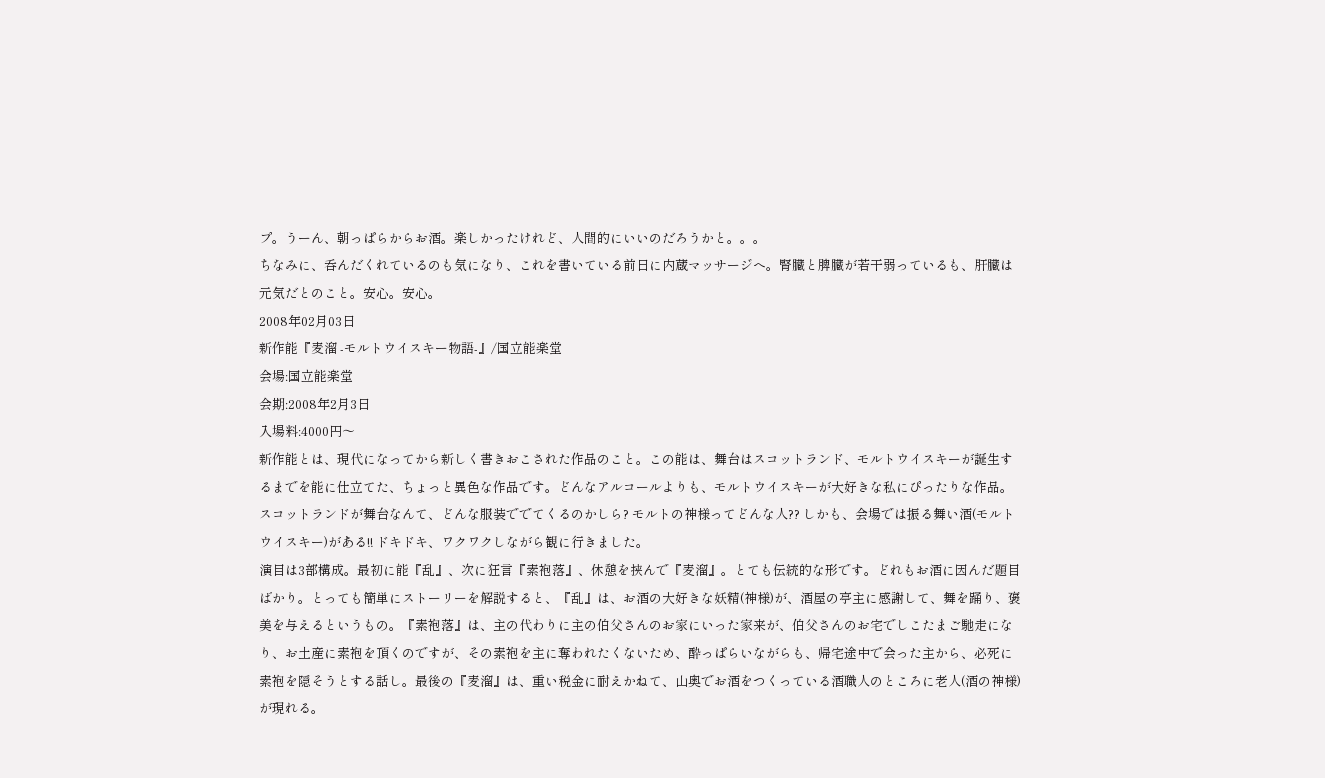プ。うーん、朝っぱらからお酒。楽しかったけれど、人間的にいいのだろうかと。。。
ちなみに、呑んだくれているのも気になり、これを書いている前日に内蔵マッサージへ。腎臓と脾臓が若干弱っているも、肝臓は元気だとのこと。安心。安心。
2008年02月03日
新作能『麦溜 -モルトウイスキー物語-』/国立能楽堂
会場:国立能楽堂
会期:2008年2月3日
入場料:4000円〜
新作能とは、現代になってから新しく書きおこされた作品のこと。この能は、舞台はスコットランド、モルトウイスキーが誕生するまでを能に仕立てた、ちょっと異色な作品です。どんなアルコールよりも、モルトウイスキーが大好きな私にぴったりな作品。スコットランドが舞台なんて、どんな服装ででてくるのかしら? モルトの神様ってどんな人?? しかも、会場では振る舞い酒(モルトウイスキー)がある!! ドキドキ、ワクワクしながら観に行きました。
演目は3部構成。最初に能『乱』、次に狂言『素袍落』、休憩を挟んで『麦溜』。とても伝統的な形です。どれもお酒に因んだ題目ばかり。とっても簡単にストーリーを解説すると、『乱』は、お酒の大好きな妖精(神様)が、酒屋の亭主に感謝して、舞を踊り、褒美を与えるというもの。『素袍落』は、主の代わりに主の伯父さんのお家にいった家来が、伯父さんのお宅でしこたまご馳走になり、お土産に素袍を頂くのですが、その素袍を主に奪われたくないため、酔っぱらいながらも、帰宅途中で会った主から、必死に素袍を隠そうとする話し。最後の『麦溜』は、重い税金に耐えかねて、山奥でお酒をつくっている酒職人のところに老人(酒の神様)が現れる。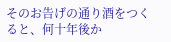そのお告げの通り酒をつくると、何十年後か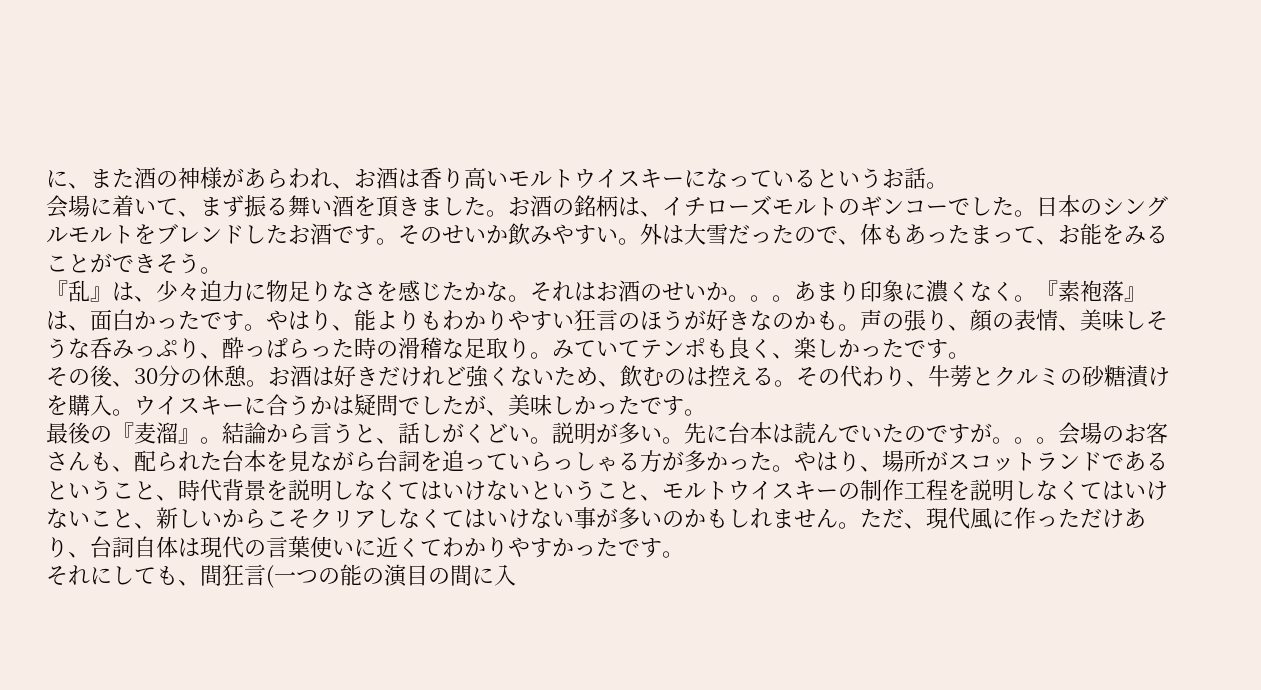に、また酒の神様があらわれ、お酒は香り高いモルトウイスキーになっているというお話。
会場に着いて、まず振る舞い酒を頂きました。お酒の銘柄は、イチローズモルトのギンコーでした。日本のシングルモルトをブレンドしたお酒です。そのせいか飲みやすい。外は大雪だったので、体もあったまって、お能をみることができそう。
『乱』は、少々迫力に物足りなさを感じたかな。それはお酒のせいか。。。あまり印象に濃くなく。『素袍落』は、面白かったです。やはり、能よりもわかりやすい狂言のほうが好きなのかも。声の張り、顔の表情、美味しそうな呑みっぷり、酔っぱらった時の滑稽な足取り。みていてテンポも良く、楽しかったです。
その後、30分の休憩。お酒は好きだけれど強くないため、飲むのは控える。その代わり、牛蒡とクルミの砂糖漬けを購入。ウイスキーに合うかは疑問でしたが、美味しかったです。
最後の『麦溜』。結論から言うと、話しがくどい。説明が多い。先に台本は読んでいたのですが。。。会場のお客さんも、配られた台本を見ながら台詞を追っていらっしゃる方が多かった。やはり、場所がスコットランドであるということ、時代背景を説明しなくてはいけないということ、モルトウイスキーの制作工程を説明しなくてはいけないこと、新しいからこそクリアしなくてはいけない事が多いのかもしれません。ただ、現代風に作っただけあり、台詞自体は現代の言葉使いに近くてわかりやすかったです。
それにしても、間狂言(一つの能の演目の間に入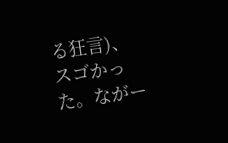る狂言)、スゴかった。ながー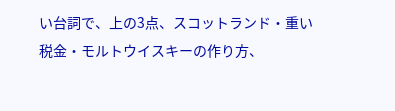い台詞で、上の3点、スコットランド・重い税金・モルトウイスキーの作り方、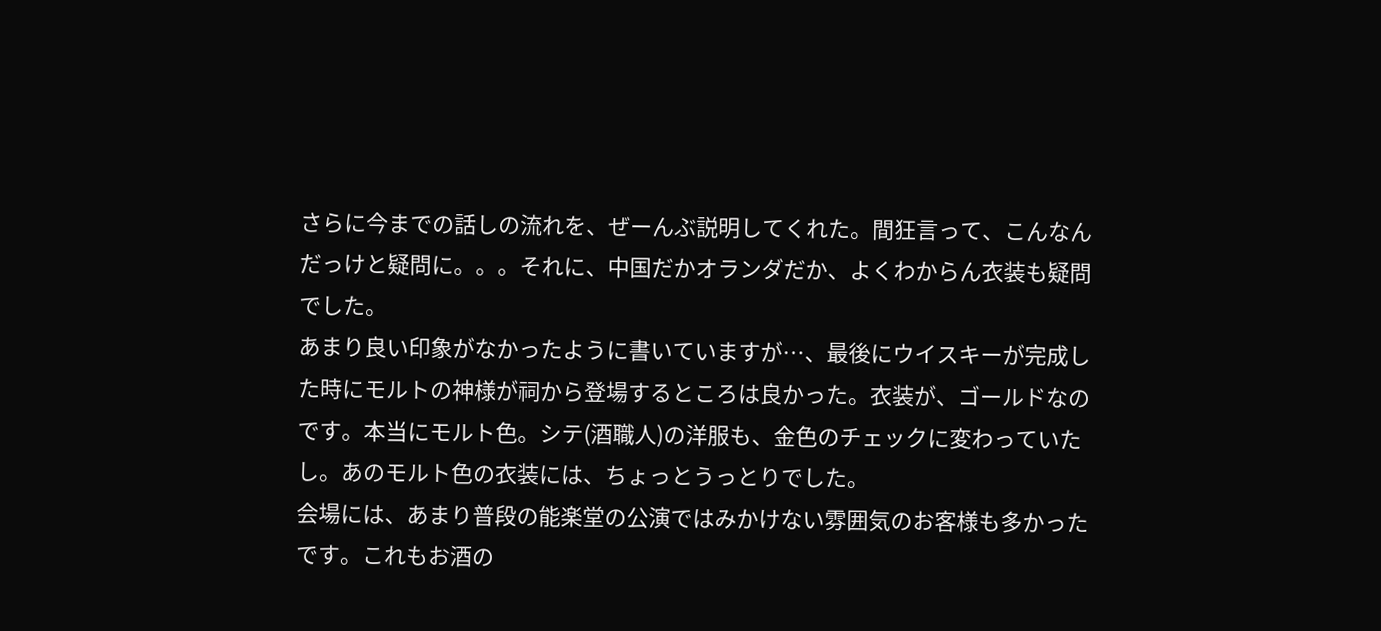さらに今までの話しの流れを、ぜーんぶ説明してくれた。間狂言って、こんなんだっけと疑問に。。。それに、中国だかオランダだか、よくわからん衣装も疑問でした。
あまり良い印象がなかったように書いていますが…、最後にウイスキーが完成した時にモルトの神様が祠から登場するところは良かった。衣装が、ゴールドなのです。本当にモルト色。シテ(酒職人)の洋服も、金色のチェックに変わっていたし。あのモルト色の衣装には、ちょっとうっとりでした。
会場には、あまり普段の能楽堂の公演ではみかけない雰囲気のお客様も多かったです。これもお酒の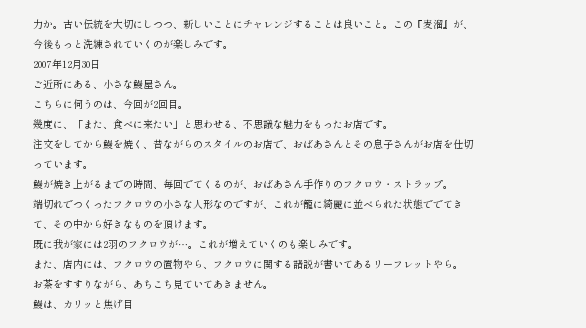力か。古い伝統を大切にしつつ、新しいことにチャレンジすることは良いこと。この『麦溜』が、今後もっと洗練されていくのが楽しみです。
2007年12月30日
ご近所にある、小さな鰻屋さん。
こちらに伺うのは、今回が2回目。
幾度に、「また、食べに来たい」と思わせる、不思議な魅力をもったお店です。
注文をしてから鰻を焼く、昔ながらのスタイルのお店で、おばあさんとその息子さんがお店を仕切っています。
鰻が焼き上がるまでの時間、毎回でてくるのが、おばあさん手作りのフクロウ・ストラップ。
端切れでつくったフクロウの小さな人形なのですが、これが籠に綺麗に並べられた状態ででてきて、その中から好きなものを頂けます。
既に我が家には2羽のフクロウが…。これが増えていくのも楽しみです。
また、店内には、フクロウの置物やら、フクロウに関する諸説が書いてあるリーフレットやら。
お茶をすすりながら、あちこち見ていてあきません。
鰻は、カリッと焦げ目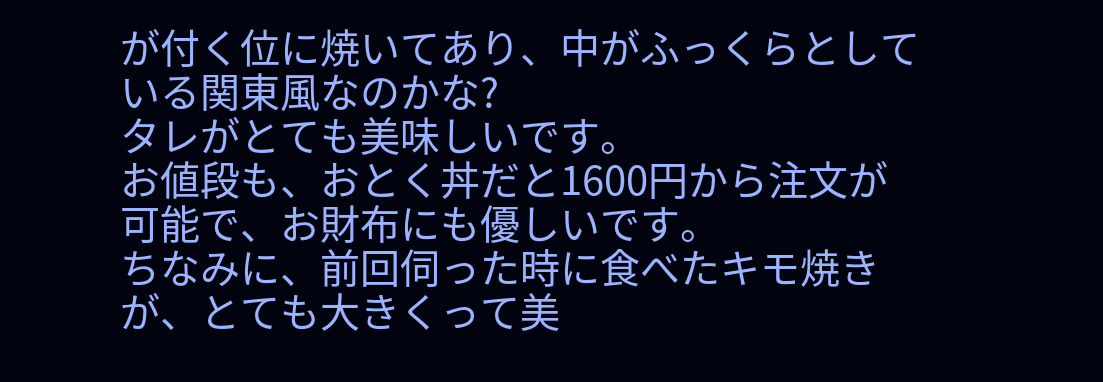が付く位に焼いてあり、中がふっくらとしている関東風なのかな?
タレがとても美味しいです。
お値段も、おとく丼だと1600円から注文が可能で、お財布にも優しいです。
ちなみに、前回伺った時に食べたキモ焼きが、とても大きくって美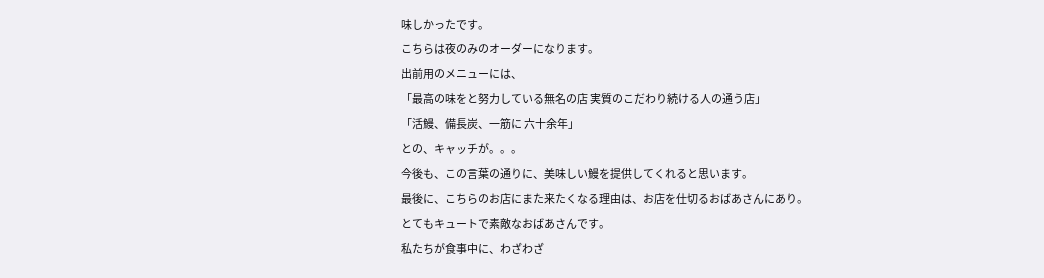味しかったです。
こちらは夜のみのオーダーになります。
出前用のメニューには、
「最高の味をと努力している無名の店 実質のこだわり続ける人の通う店」
「活鰻、備長炭、一筋に 六十余年」
との、キャッチが。。。
今後も、この言葉の通りに、美味しい鰻を提供してくれると思います。
最後に、こちらのお店にまた来たくなる理由は、お店を仕切るおばあさんにあり。
とてもキュートで素敵なおばあさんです。
私たちが食事中に、わざわざ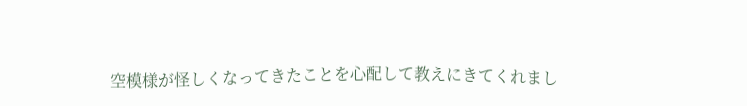空模様が怪しくなってきたことを心配して教えにきてくれまし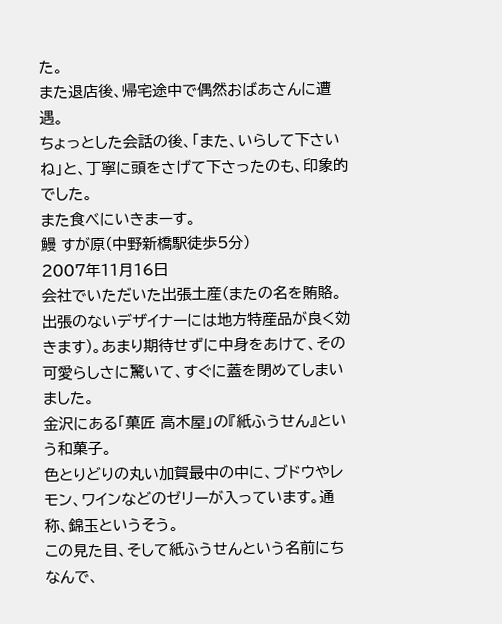た。
また退店後、帰宅途中で偶然おばあさんに遭遇。
ちょっとした会話の後、「また、いらして下さいね」と、丁寧に頭をさげて下さったのも、印象的でした。
また食べにいきまーす。
鰻 すが原(中野新橋駅徒歩5分)
2007年11月16日
会社でいただいた出張土産(またの名を賄賂。出張のないデザイナーには地方特産品が良く効きます)。あまり期待せずに中身をあけて、その可愛らしさに驚いて、すぐに蓋を閉めてしまいました。
金沢にある「菓匠 高木屋」の『紙ふうせん』という和菓子。
色とりどりの丸い加賀最中の中に、ブドウやレモン、ワインなどのゼリーが入っています。通称、錦玉というそう。
この見た目、そして紙ふうせんという名前にちなんで、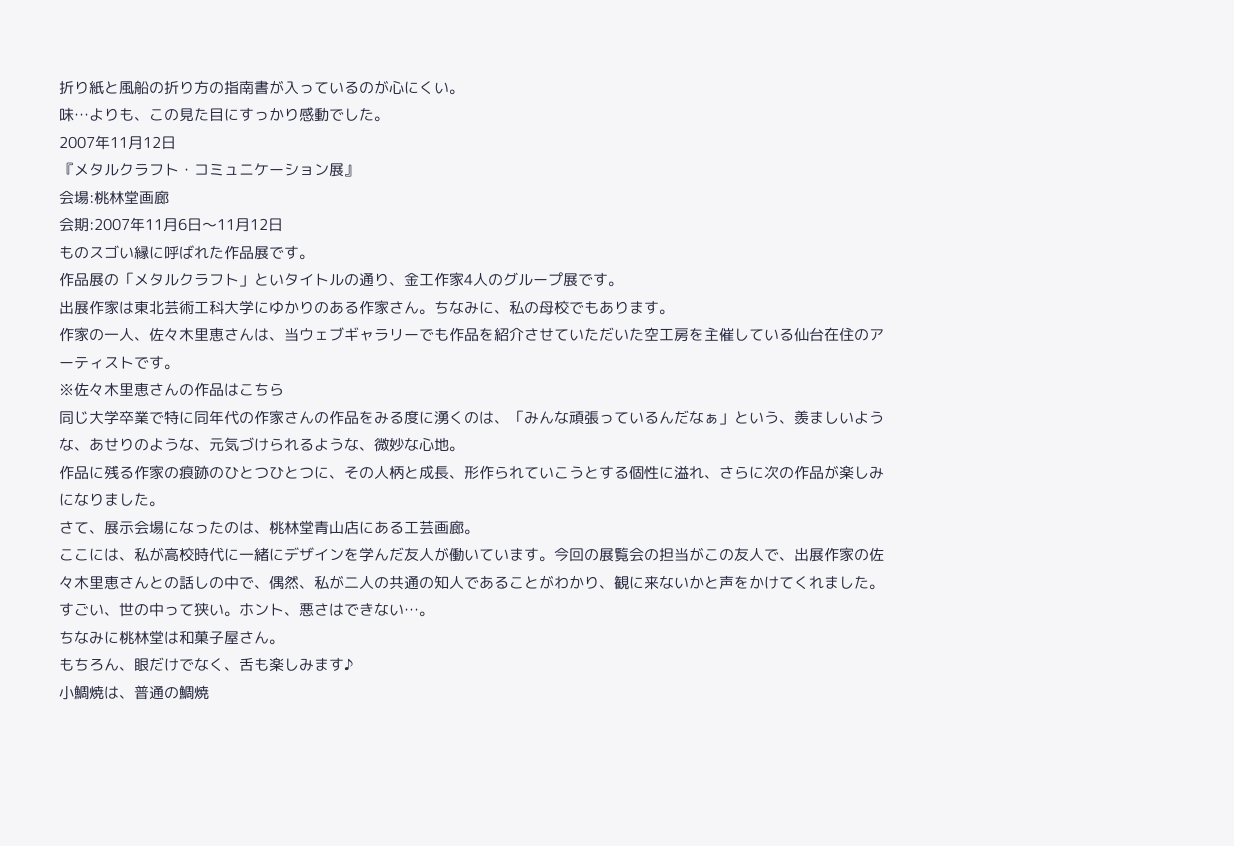折り紙と風船の折り方の指南書が入っているのが心にくい。
味…よりも、この見た目にすっかり感動でした。
2007年11月12日
『メタルクラフト・コミュニケーション展』
会場:桃林堂画廊
会期:2007年11月6日〜11月12日
ものスゴい縁に呼ばれた作品展です。
作品展の「メタルクラフト」といタイトルの通り、金工作家4人のグループ展です。
出展作家は東北芸術工科大学にゆかりのある作家さん。ちなみに、私の母校でもあります。
作家の一人、佐々木里恵さんは、当ウェブギャラリーでも作品を紹介させていただいた空工房を主催している仙台在住のアーティストです。
※佐々木里恵さんの作品はこちら
同じ大学卒業で特に同年代の作家さんの作品をみる度に湧くのは、「みんな頑張っているんだなぁ」という、羨ましいような、あせりのような、元気づけられるような、微妙な心地。
作品に残る作家の痕跡のひとつひとつに、その人柄と成長、形作られていこうとする個性に溢れ、さらに次の作品が楽しみになりました。
さて、展示会場になったのは、桃林堂青山店にある工芸画廊。
ここには、私が高校時代に一緒にデザインを学んだ友人が働いています。今回の展覧会の担当がこの友人で、出展作家の佐々木里恵さんとの話しの中で、偶然、私が二人の共通の知人であることがわかり、観に来ないかと声をかけてくれました。
すごい、世の中って狭い。ホント、悪さはできない…。
ちなみに桃林堂は和菓子屋さん。
もちろん、眼だけでなく、舌も楽しみます♪
小鯛焼は、普通の鯛焼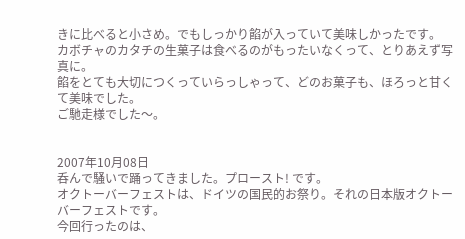きに比べると小さめ。でもしっかり餡が入っていて美味しかったです。
カボチャのカタチの生菓子は食べるのがもったいなくって、とりあえず写真に。
餡をとても大切につくっていらっしゃって、どのお菓子も、ほろっと甘くて美味でした。
ご馳走様でした〜。


2007年10月08日
呑んで騒いで踊ってきました。プロースト! です。
オクトーバーフェストは、ドイツの国民的お祭り。それの日本版オクトーバーフェストです。
今回行ったのは、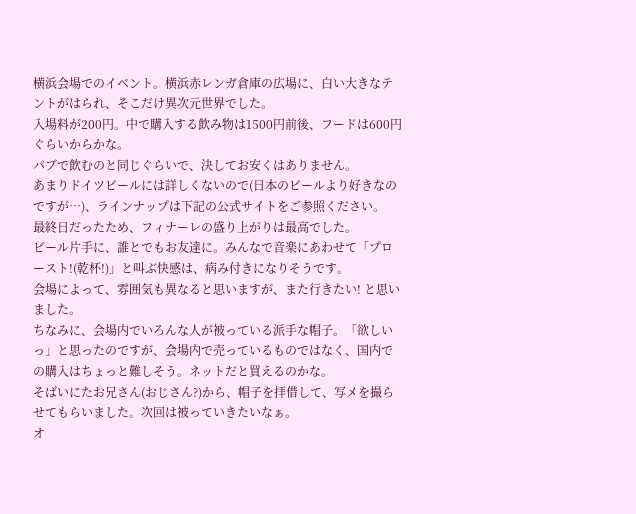横浜会場でのイベント。横浜赤レンガ倉庫の広場に、白い大きなテントがはられ、そこだけ異次元世界でした。
入場料が200円。中で購入する飲み物は1500円前後、フードは600円ぐらいからかな。
パブで飲むのと同じぐらいで、決してお安くはありません。
あまりドイツビールには詳しくないので(日本のビールより好きなのですが…)、ラインナップは下記の公式サイトをご参照ください。
最終日だったため、フィナーレの盛り上がりは最高でした。
ビール片手に、誰とでもお友達に。みんなで音楽にあわせて「プロースト!(乾杯!)」と叫ぶ快感は、病み付きになりそうです。
会場によって、雰囲気も異なると思いますが、また行きたい! と思いました。
ちなみに、会場内でいろんな人が被っている派手な帽子。「欲しいっ」と思ったのですが、会場内で売っているものではなく、国内での購入はちょっと難しそう。ネットだと買えるのかな。
そばいにたお兄さん(おじさん?)から、帽子を拝借して、写メを撮らせてもらいました。次回は被っていきたいなぁ。
オ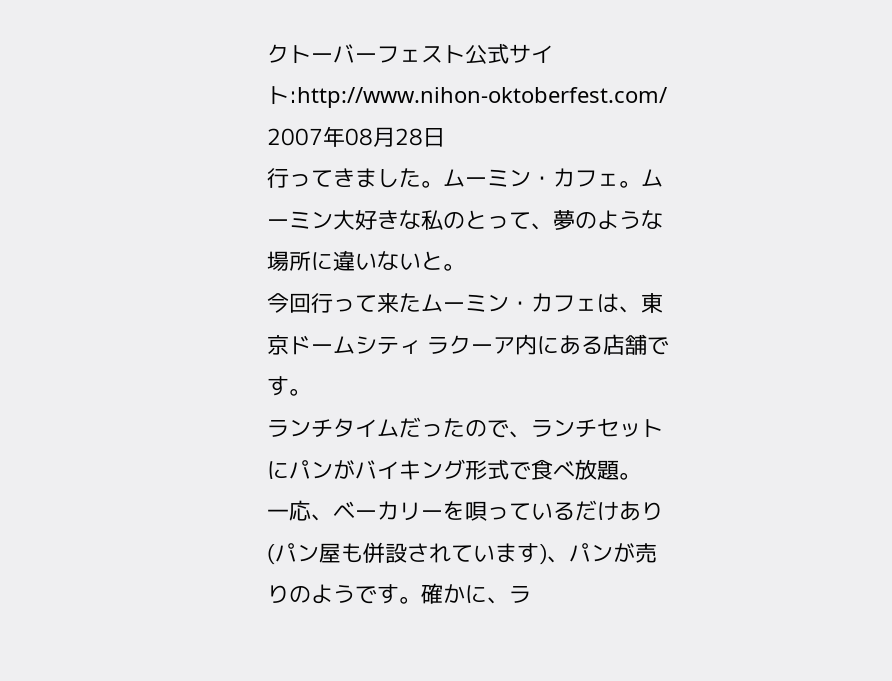クトーバーフェスト公式サイト:http://www.nihon-oktoberfest.com/
2007年08月28日
行ってきました。ムーミン・カフェ。ムーミン大好きな私のとって、夢のような場所に違いないと。
今回行って来たムーミン・カフェは、東京ドームシティ ラクーア内にある店舗です。
ランチタイムだったので、ランチセットにパンがバイキング形式で食べ放題。
一応、ベーカリーを唄っているだけあり(パン屋も併設されています)、パンが売りのようです。確かに、ラ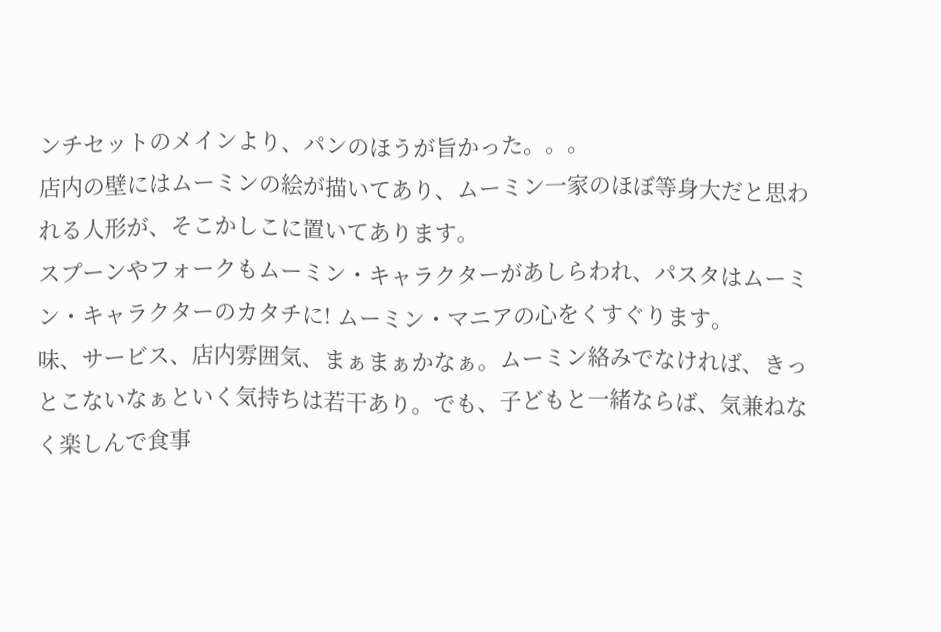ンチセットのメインより、パンのほうが旨かった。。。
店内の壁にはムーミンの絵が描いてあり、ムーミン一家のほぼ等身大だと思われる人形が、そこかしこに置いてあります。
スプーンやフォークもムーミン・キャラクターがあしらわれ、パスタはムーミン・キャラクターのカタチに! ムーミン・マニアの心をくすぐります。
味、サービス、店内雰囲気、まぁまぁかなぁ。ムーミン絡みでなければ、きっとこないなぁといく気持ちは若干あり。でも、子どもと一緒ならば、気兼ねなく楽しんで食事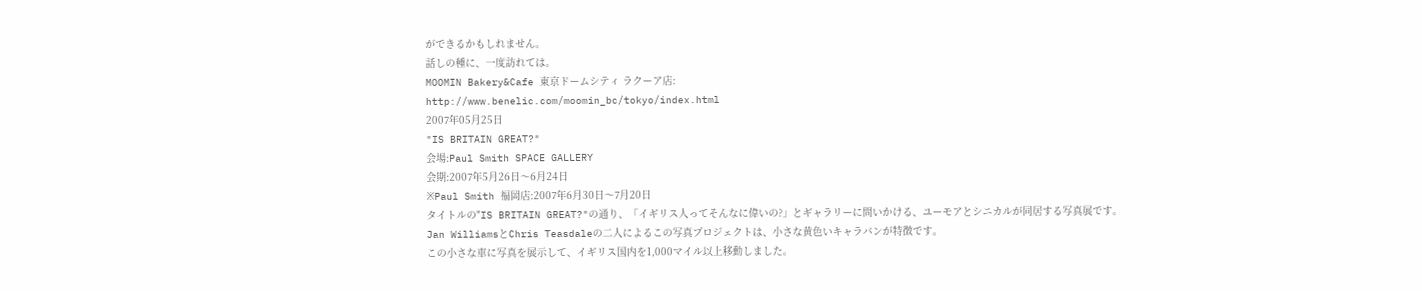ができるかもしれません。
話しの種に、一度訪れては。
MOOMIN Bakery&Cafe 東京ドームシティ ラクーア店:
http://www.benelic.com/moomin_bc/tokyo/index.html
2007年05月25日
"IS BRITAIN GREAT?"
会場:Paul Smith SPACE GALLERY
会期:2007年5月26日〜6月24日
※Paul Smith 福岡店:2007年6月30日〜7月20日
タイトルの"IS BRITAIN GREAT?"の通り、「イギリス人ってそんなに偉いの?」とギャラリーに問いかける、ユーモアとシニカルが同居する写真展です。
Jan WilliamsとChris Teasdaleの二人によるこの写真プロジェクトは、小さな黄色いキャラバンが特徴です。
この小さな車に写真を展示して、イギリス国内を1,000マイル以上移動しました。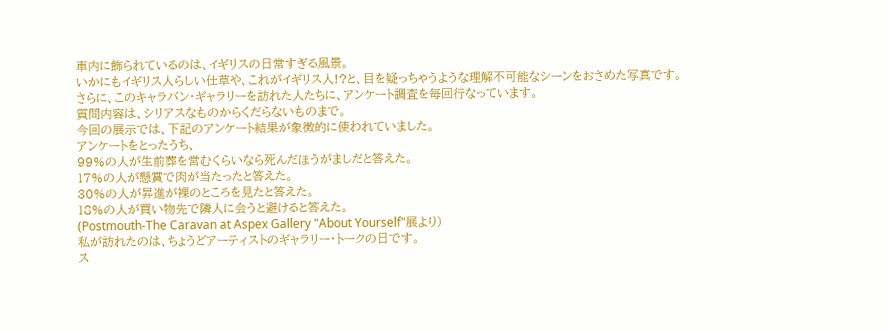車内に飾られているのは、イギリスの日常すぎる風景。
いかにもイギリス人らしい仕草や、これがイギリス人!?と、目を疑っちゃうような理解不可能なシーンをおさめた写真です。
さらに、このキャラバン・ギャラリーを訪れた人たちに、アンケート調査を毎回行なっています。
質問内容は、シリアスなものからくだらないものまで。
今回の展示では、下記のアンケート結果が象徴的に使われていました。
アンケートをとったうち、
99%の人が生前葬を営むくらいなら死んだほうがましだと答えた。
17%の人が懸賞で肉が当たったと答えた。
30%の人が昇進が裸のところを見たと答えた。
18%の人が買い物先で隣人に会うと避けると答えた。
(Postmouth-The Caravan at Aspex Gallery "About Yourself"展より)
私が訪れたのは、ちょうどアーティストのギャラリー・トークの日です。
ス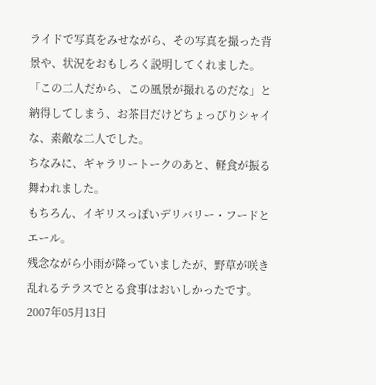ライドで写真をみせながら、その写真を撮った背景や、状況をおもしろく説明してくれました。
「この二人だから、この風景が撮れるのだな」と納得してしまう、お茶目だけどちょっぴりシャイな、素敵な二人でした。
ちなみに、ギャラリートークのあと、軽食が振る舞われました。
もちろん、イギリスっぽいデリバリー・フードとエール。
残念ながら小雨が降っていましたが、野草が咲き乱れるテラスでとる食事はおいしかったです。
2007年05月13日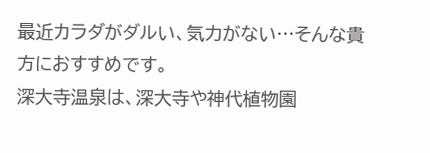最近カラダがダルい、気力がない…そんな貴方におすすめです。
深大寺温泉は、深大寺や神代植物園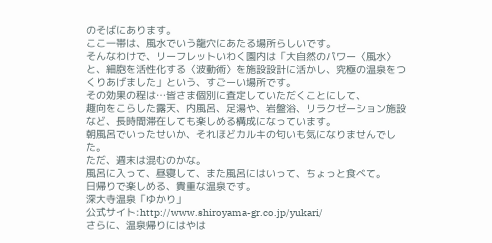のそばにあります。
ここ一帯は、風水でいう龍穴にあたる場所らしいです。
そんなわけで、リーフレットいわく園内は「大自然のパワー〈風水〉と、細胞を活性化する〈波動術〉を施設設計に活かし、究極の温泉をつくりあげました」という、すごーい場所です。
その効果の程は…皆さま個別に査定していただくことにして、
趣向をこらした露天、内風呂、足湯や、岩盤浴、リラクゼーション施設など、長時間滞在しても楽しめる構成になっています。
朝風呂でいったせいか、それほどカルキの匂いも気になりませんでした。
ただ、週末は混むのかな。
風呂に入って、昼寝して、また風呂にはいって、ちょっと食べて。
日帰りで楽しめる、貴重な温泉です。
深大寺温泉「ゆかり」
公式サイト:http://www.shiroyama-gr.co.jp/yukari/
さらに、温泉帰りにはやは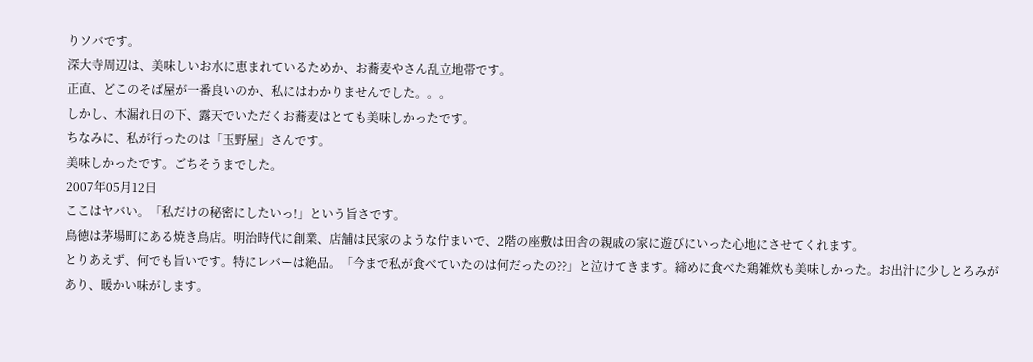りソバです。
深大寺周辺は、美味しいお水に恵まれているためか、お蕎麦やさん乱立地帯です。
正直、どこのそば屋が一番良いのか、私にはわかりませんでした。。。
しかし、木漏れ日の下、露天でいただくお蕎麦はとても美味しかったです。
ちなみに、私が行ったのは「玉野屋」さんです。
美味しかったです。ごちそうまでした。
2007年05月12日
ここはヤバい。「私だけの秘密にしたいっ!」という旨さです。
鳥徳は茅場町にある焼き鳥店。明治時代に創業、店舗は民家のような佇まいで、2階の座敷は田舎の親戚の家に遊びにいった心地にさせてくれます。
とりあえず、何でも旨いです。特にレバーは絶品。「今まで私が食べていたのは何だったの??」と泣けてきます。締めに食べた鶏雑炊も美味しかった。お出汁に少しとろみがあり、暖かい味がします。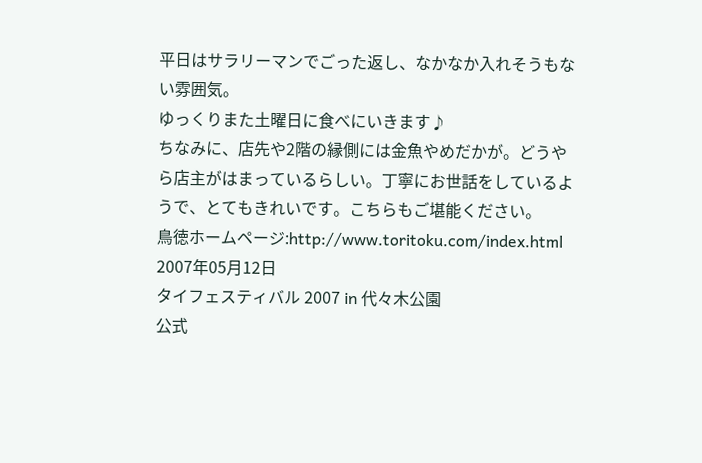平日はサラリーマンでごった返し、なかなか入れそうもない雰囲気。
ゆっくりまた土曜日に食べにいきます♪
ちなみに、店先や2階の縁側には金魚やめだかが。どうやら店主がはまっているらしい。丁寧にお世話をしているようで、とてもきれいです。こちらもご堪能ください。
鳥徳ホームページ:http://www.toritoku.com/index.html
2007年05月12日
タイフェスティバル 2007 in 代々木公園
公式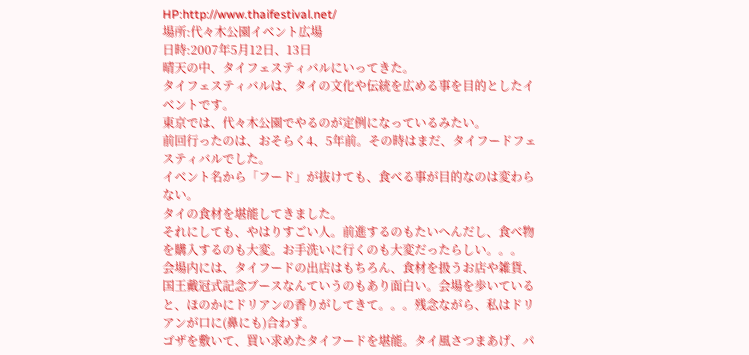HP:http://www.thaifestival.net/
場所:代々木公園イベント広場
日時:2007年5月12日、13日
晴天の中、タイフェスティバルにいってきた。
タイフェスティバルは、タイの文化や伝統を広める事を目的としたイベントです。
東京では、代々木公園でやるのが定例になっているみたい。
前回行ったのは、おそらく4、5年前。その時はまだ、タイフードフェスティバルでした。
イベント名から「フード」が抜けても、食べる事が目的なのは変わらない。
タイの食材を堪能してきました。
それにしても、やはりすごい人。前進するのもたいへんだし、食べ物を購入するのも大変。お手洗いに行くのも大変だったらしい。。。
会場内には、タイフードの出店はもちろん、食材を扱うお店や雑貨、国王戴冠式記念ブースなんていうのもあり面白い。会場を歩いていると、ほのかにドリアンの香りがしてきて。。。残念ながら、私はドリアンが口に(鼻にも)合わず。
ゴザを敷いて、買い求めたタイフードを堪能。タイ風さつまあげ、パ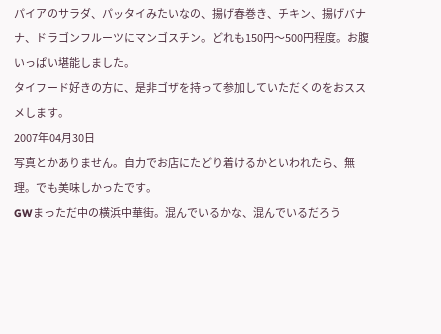パイアのサラダ、パッタイみたいなの、揚げ春巻き、チキン、揚げバナナ、ドラゴンフルーツにマンゴスチン。どれも150円〜500円程度。お腹いっぱい堪能しました。
タイフード好きの方に、是非ゴザを持って参加していただくのをおススメします。
2007年04月30日
写真とかありません。自力でお店にたどり着けるかといわれたら、無理。でも美味しかったです。
GWまっただ中の横浜中華街。混んでいるかな、混んでいるだろう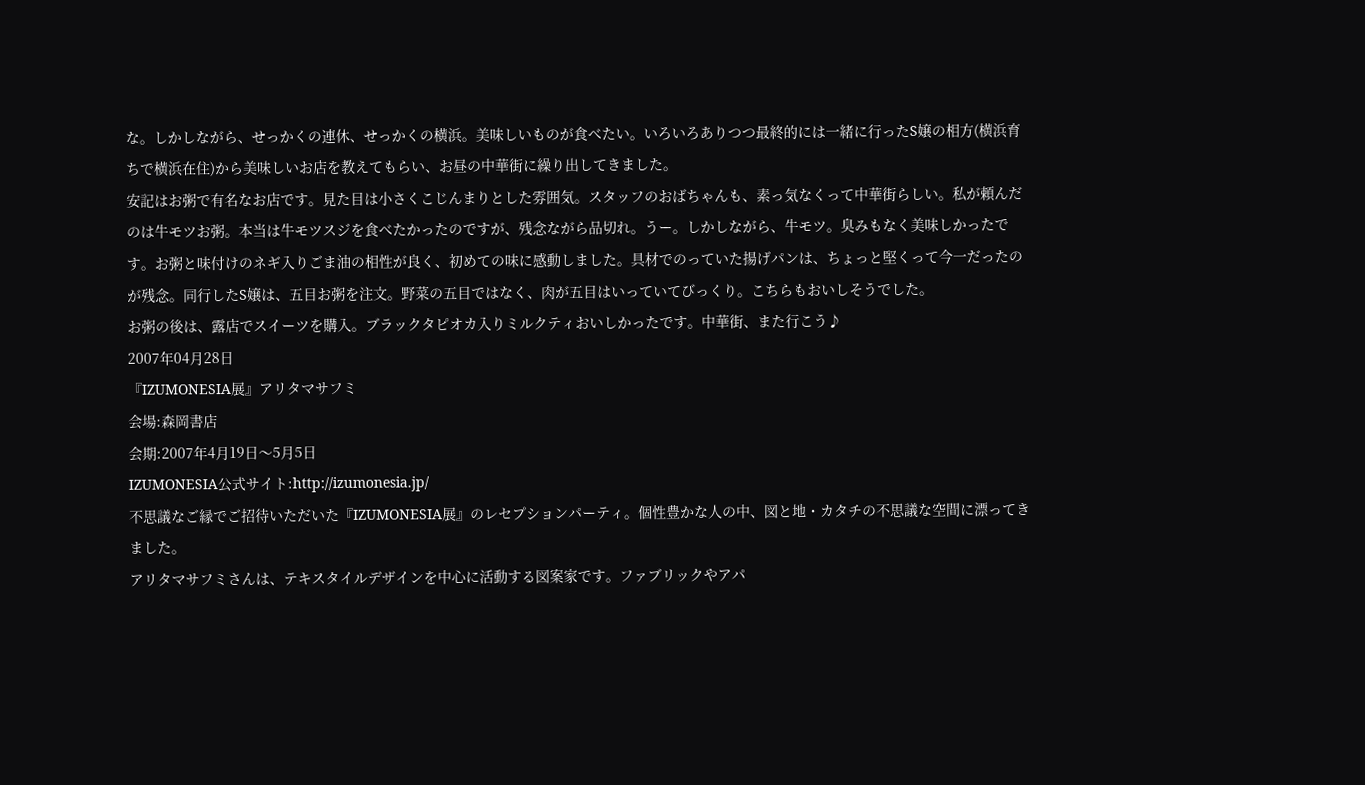な。しかしながら、せっかくの連休、せっかくの横浜。美味しいものが食べたい。いろいろありつつ最終的には一緒に行ったS嬢の相方(横浜育ちで横浜在住)から美味しいお店を教えてもらい、お昼の中華街に繰り出してきました。
安記はお粥で有名なお店です。見た目は小さくこじんまりとした雰囲気。スタッフのおばちゃんも、素っ気なくって中華街らしい。私が頼んだのは牛モツお粥。本当は牛モツスジを食べたかったのですが、残念ながら品切れ。うー。しかしながら、牛モツ。臭みもなく美味しかったです。お粥と味付けのネギ入りごま油の相性が良く、初めての味に感動しました。具材でのっていた揚げパンは、ちょっと堅くって今一だったのが残念。同行したS嬢は、五目お粥を注文。野菜の五目ではなく、肉が五目はいっていてびっくり。こちらもおいしそうでした。
お粥の後は、露店でスイーツを購入。ブラックタピオカ入りミルクティおいしかったです。中華街、また行こう♪
2007年04月28日
『IZUMONESIA展』アリタマサフミ
会場:森岡書店
会期:2007年4月19日〜5月5日
IZUMONESIA公式サイト:http://izumonesia.jp/
不思議なご縁でご招待いただいた『IZUMONESIA展』のレセプションパーティ。個性豊かな人の中、図と地・カタチの不思議な空間に漂ってきました。
アリタマサフミさんは、テキスタイルデザインを中心に活動する図案家です。ファブリックやアパ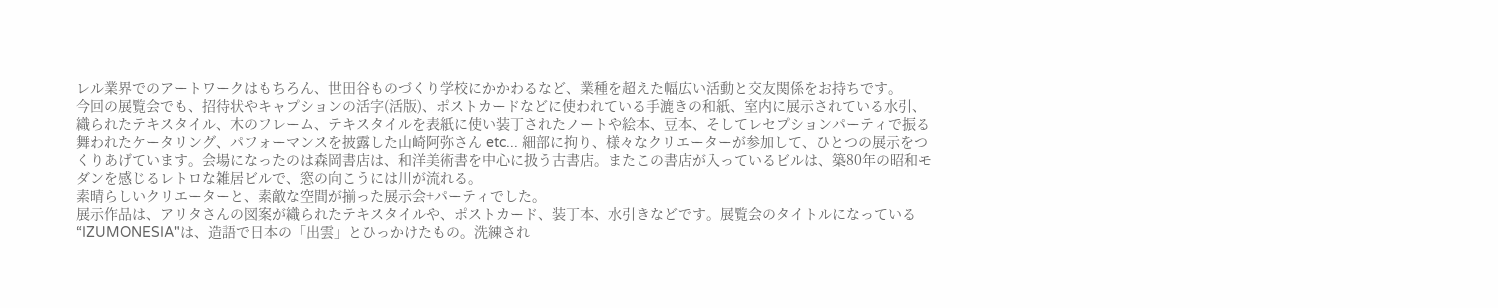レル業界でのアートワークはもちろん、世田谷ものづくり学校にかかわるなど、業種を超えた幅広い活動と交友関係をお持ちです。
今回の展覧会でも、招待状やキャプションの活字(活版)、ポストカードなどに使われている手漉きの和紙、室内に展示されている水引、織られたテキスタイル、木のフレーム、テキスタイルを表紙に使い装丁されたノートや絵本、豆本、そしてレセプションパーティで振る舞われたケータリング、パフォーマンスを披露した山崎阿弥さん etc... 細部に拘り、様々なクリエーターが参加して、ひとつの展示をつくりあげています。会場になったのは森岡書店は、和洋美術書を中心に扱う古書店。またこの書店が入っているビルは、築80年の昭和モダンを感じるレトロな雑居ビルで、窓の向こうには川が流れる。
素晴らしいクリエーターと、素敵な空間が揃った展示会+パーティでした。
展示作品は、アリタさんの図案が織られたテキスタイルや、ポストカード、装丁本、水引きなどです。展覧会のタイトルになっている“IZUMONESIA"は、造語で日本の「出雲」とひっかけたもの。洗練され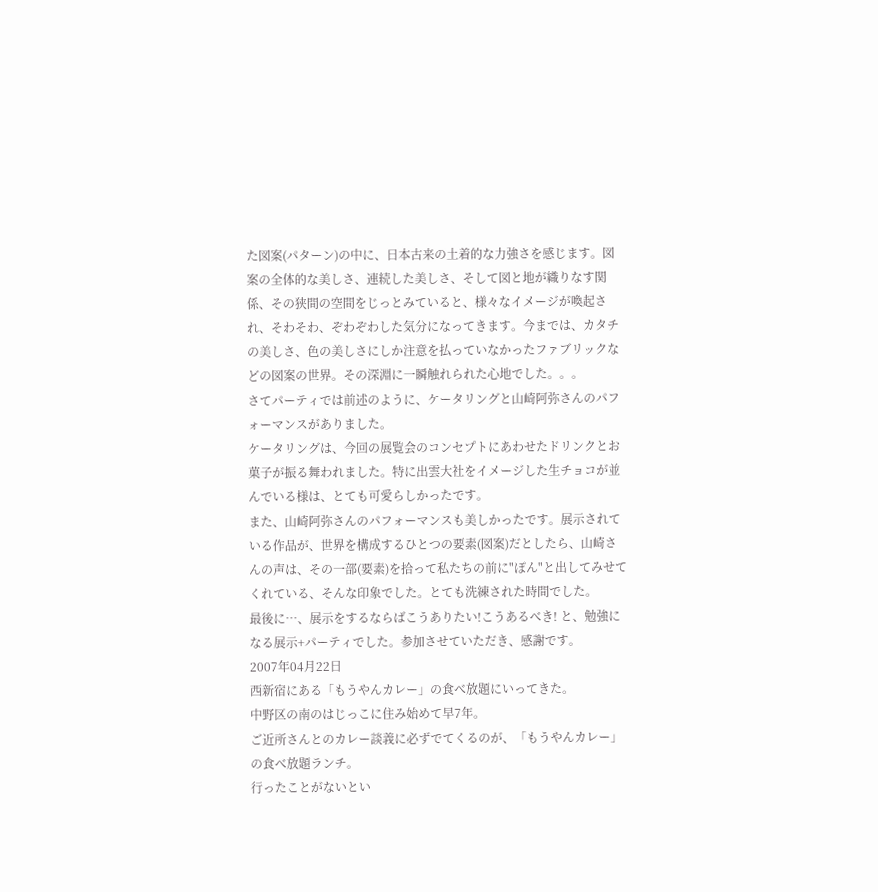た図案(パターン)の中に、日本古来の土着的な力強さを感じます。図案の全体的な美しさ、連続した美しさ、そして図と地が織りなす関係、その狭間の空間をじっとみていると、様々なイメージが喚起され、そわそわ、ぞわぞわした気分になってきます。今までは、カタチの美しさ、色の美しさにしか注意を払っていなかったファブリックなどの図案の世界。その深淵に一瞬触れられた心地でした。。。
さてパーティでは前述のように、ケータリングと山崎阿弥さんのパフォーマンスがありました。
ケータリングは、今回の展覧会のコンセプトにあわせたドリンクとお菓子が振る舞われました。特に出雲大社をイメージした生チョコが並んでいる様は、とても可愛らしかったです。
また、山崎阿弥さんのパフォーマンスも美しかったです。展示されている作品が、世界を構成するひとつの要素(図案)だとしたら、山崎さんの声は、その一部(要素)を拾って私たちの前に"ぽん"と出してみせてくれている、そんな印象でした。とても洗練された時間でした。
最後に…、展示をするならばこうありたい!こうあるべき! と、勉強になる展示+パーティでした。参加させていただき、感謝です。
2007年04月22日
西新宿にある「もうやんカレー」の食べ放題にいってきた。
中野区の南のはじっこに住み始めて早7年。
ご近所さんとのカレー談義に必ずでてくるのが、「もうやんカレー」の食べ放題ランチ。
行ったことがないとい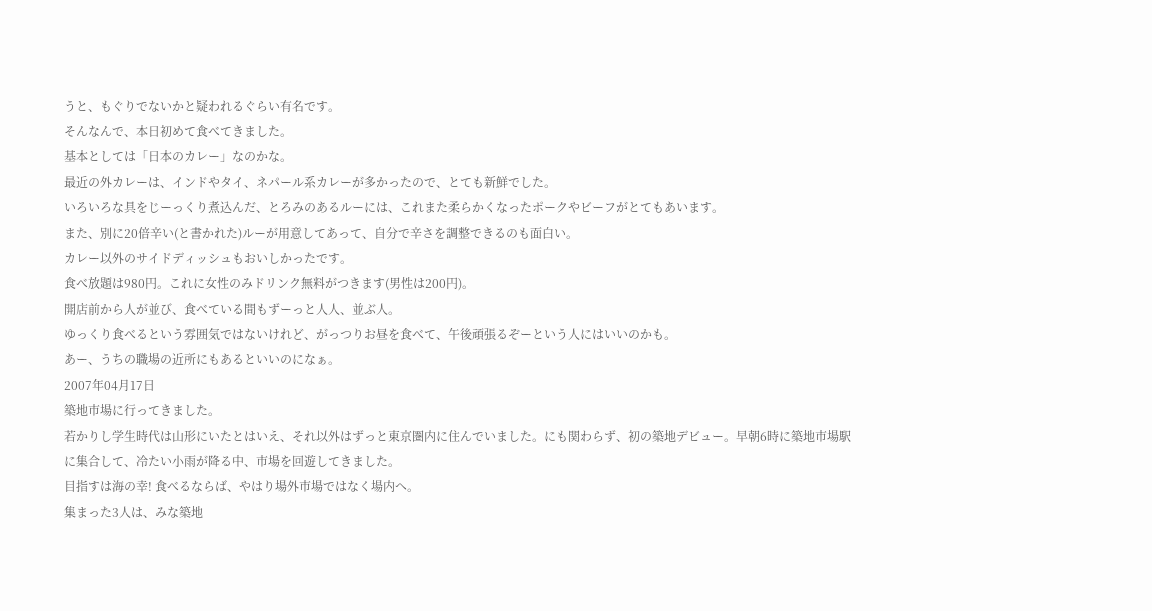うと、もぐりでないかと疑われるぐらい有名です。
そんなんで、本日初めて食べてきました。
基本としては「日本のカレー」なのかな。
最近の外カレーは、インドやタイ、ネパール系カレーが多かったので、とても新鮮でした。
いろいろな具をじーっくり煮込んだ、とろみのあるルーには、これまた柔らかくなったポークやビーフがとてもあいます。
また、別に20倍辛い(と書かれた)ルーが用意してあって、自分で辛さを調整できるのも面白い。
カレー以外のサイドディッシュもおいしかったです。
食べ放題は980円。これに女性のみドリンク無料がつきます(男性は200円)。
開店前から人が並び、食べている間もずーっと人人、並ぶ人。
ゆっくり食べるという雰囲気ではないけれど、がっつりお昼を食べて、午後頑張るぞーという人にはいいのかも。
あー、うちの職場の近所にもあるといいのになぁ。
2007年04月17日
築地市場に行ってきました。
若かりし学生時代は山形にいたとはいえ、それ以外はずっと東京圏内に住んでいました。にも関わらず、初の築地デビュー。早朝6時に築地市場駅に集合して、冷たい小雨が降る中、市場を回遊してきました。
目指すは海の幸! 食べるならば、やはり場外市場ではなく場内へ。
集まった3人は、みな築地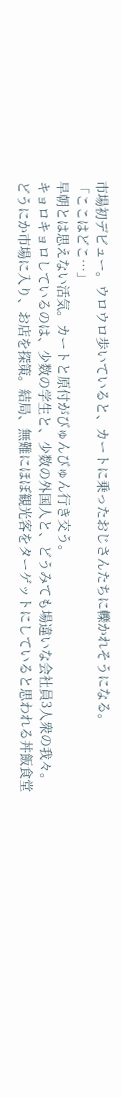市場初デビュー。ウロウロ歩いていると、カートに乗ったおじさんたちに轢かれそうになる。
「ここはどこ…」
早朝とは思えない活気。カートと原付がびゅんびゅん行き交う。
キョロキョロしているのは、少数の学生と、少数の外国人と、どうみても場違いな会社員3人衆の我々。
どうにか市場に入り、お店を探策。結局、無難にほぼ観光客をターゲットにしていると思われる丼飯食堂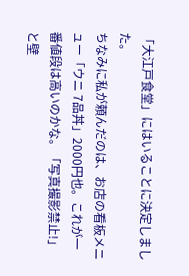「大江戸食堂」にはいることに決定しました。
ちなみに私が頼んだのは、お店の看板メニュー「ウニ 7品丼」2000円也。これが一番値段は高いのかな。「写真撮影禁止!」と壁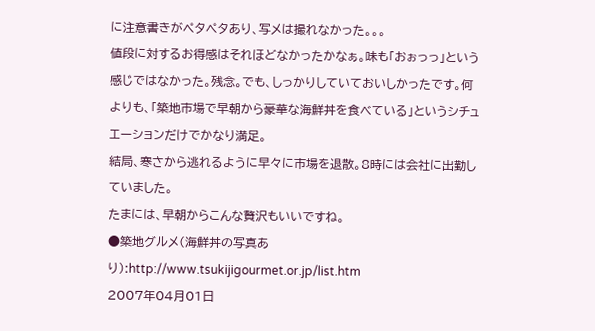に注意書きがペタペタあり、写メは撮れなかった。。。
値段に対するお得感はそれほどなかったかなぁ。味も「おぉっっ」という感じではなかった。残念。でも、しっかりしていておいしかったです。何よりも、「築地市場で早朝から豪華な海鮮丼を食べている」というシチュエーションだけでかなり満足。
結局、寒さから逃れるように早々に市場を退散。8時には会社に出勤していました。
たまには、早朝からこんな贅沢もいいですね。
●築地グルメ(海鮮丼の写真あり):http://www.tsukijigourmet.or.jp/list.htm
2007年04月01日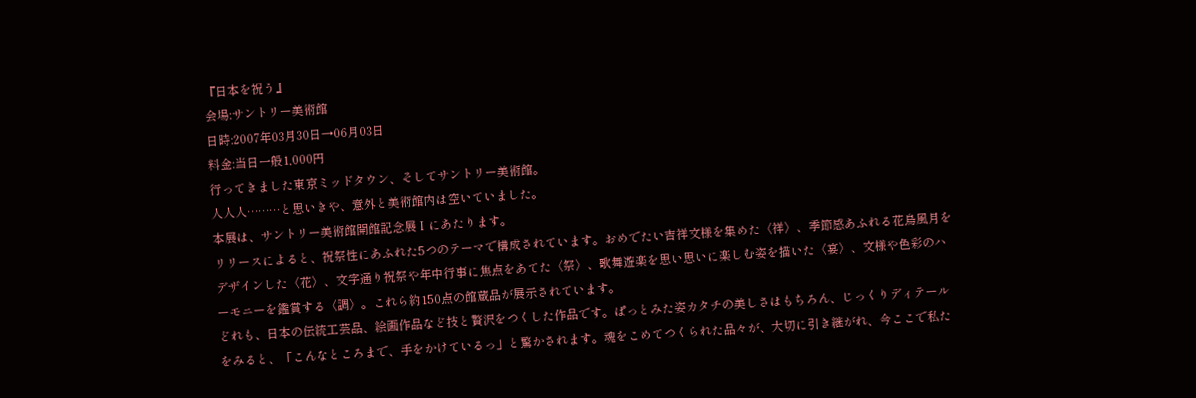『日本を祝う』
会場:サントリー美術館
日時:2007年03月30日→06月03日
料金:当日一般1,000円
行ってきました東京ミッドタウン、そしてサントリー美術館。
人人人………と思いきや、意外と美術館内は空いていました。
本展は、サントリー美術館開館記念展Ⅰにあたります。
リリースによると、祝祭性にあふれた5つのテーマで構成されています。おめでたい吉祥文様を集めた〈祥〉、季節感あふれる花鳥風月をデザインした〈花〉、文字通り祝祭や年中行事に焦点をあてた〈祭〉、歌舞遊楽を思い思いに楽しむ姿を描いた〈宴〉、文様や色彩のハーモニーを鑑賞する〈調〉。これら約150点の館蔵品が展示されています。
どれも、日本の伝統工芸品、絵画作品など技と贅沢をつくした作品です。ぱっとみた姿カタチの美しさはもちろん、じっくりディテールをみると、「こんなところまで、手をかけているっ」と驚かされます。魂をこめてつくられた品々が、大切に引き継がれ、今ここで私た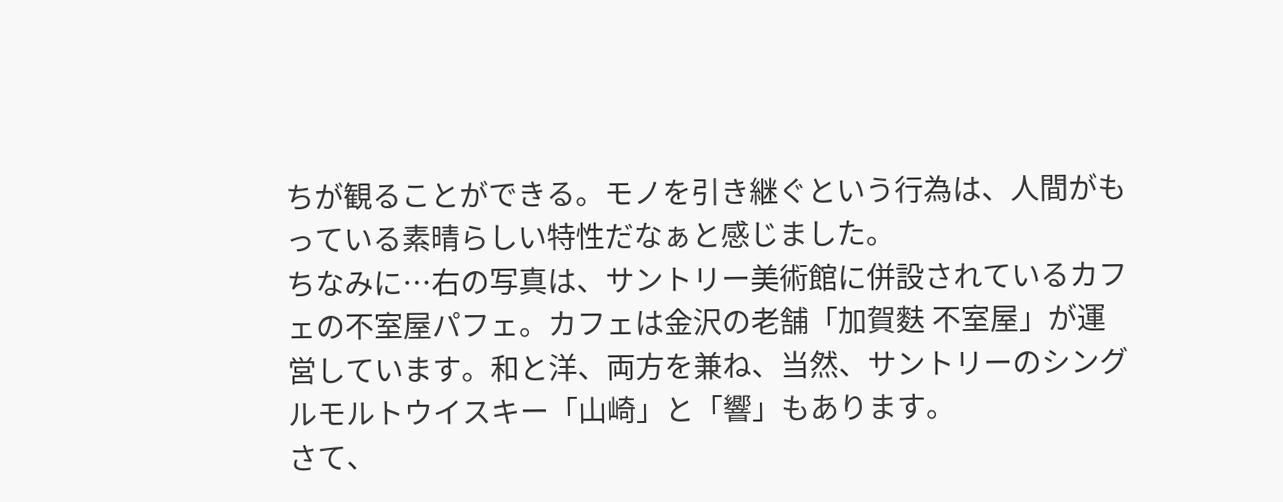ちが観ることができる。モノを引き継ぐという行為は、人間がもっている素晴らしい特性だなぁと感じました。
ちなみに…右の写真は、サントリー美術館に併設されているカフェの不室屋パフェ。カフェは金沢の老舗「加賀麩 不室屋」が運営しています。和と洋、両方を兼ね、当然、サントリーのシングルモルトウイスキー「山崎」と「響」もあります。
さて、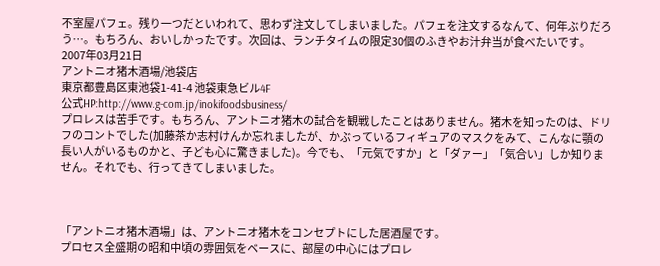不室屋パフェ。残り一つだといわれて、思わず注文してしまいました。パフェを注文するなんて、何年ぶりだろう…。もちろん、おいしかったです。次回は、ランチタイムの限定30個のふきやお汁弁当が食べたいです。
2007年03月21日
アントニオ猪木酒場/池袋店
東京都豊島区東池袋1-41-4 池袋東急ビル4F
公式HP:http://www.g-com.jp/inokifoodsbusiness/
プロレスは苦手です。もちろん、アントニオ猪木の試合を観戦したことはありません。猪木を知ったのは、ドリフのコントでした(加藤茶か志村けんか忘れましたが、かぶっているフィギュアのマスクをみて、こんなに顎の長い人がいるものかと、子ども心に驚きました)。今でも、「元気ですか」と「ダァー」「気合い」しか知りません。それでも、行ってきてしまいました。



「アントニオ猪木酒場」は、アントニオ猪木をコンセプトにした居酒屋です。
プロセス全盛期の昭和中頃の雰囲気をベースに、部屋の中心にはプロレ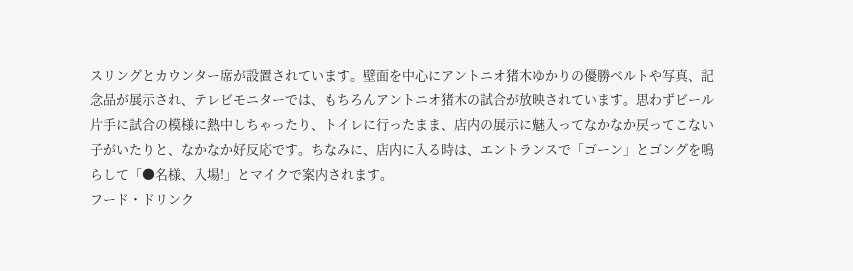スリングとカウンター席が設置されています。壁面を中心にアントニオ猪木ゆかりの優勝ベルトや写真、記念品が展示され、テレビモニターでは、もちろんアントニオ猪木の試合が放映されています。思わずビール片手に試合の模様に熱中しちゃったり、トイレに行ったまま、店内の展示に魅入ってなかなか戻ってこない子がいたりと、なかなか好反応です。ちなみに、店内に入る時は、エントランスで「ゴーン」とゴングを鳴らして「●名様、入場!」とマイクで案内されます。
フード・ドリンク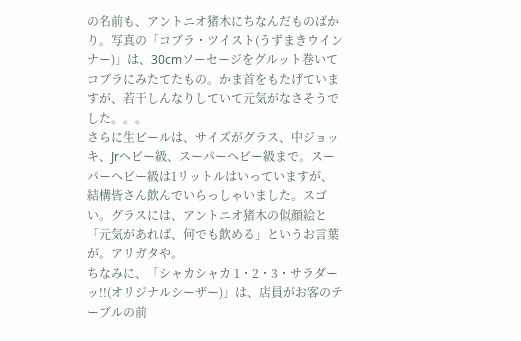の名前も、アントニオ猪木にちなんだものばかり。写真の「コブラ・ツイスト(うずまきウインナー)」は、30cmソーセージをグルット巻いてコブラにみたてたもの。かま首をもたげていますが、若干しんなりしていて元気がなさそうでした。。。
さらに生ビールは、サイズがグラス、中ジョッキ、Jrヘビー級、スーパーヘビー級まで。スーパーヘビー級は1リットルはいっていますが、結構皆さん飲んでいらっしゃいました。スゴい。グラスには、アントニオ猪木の似顔絵と「元気があれば、何でも飲める」というお言葉が。アリガタや。
ちなみに、「シャカシャカ 1・2・3・サラダーッ!!(オリジナルシーザー)」は、店員がお客のテーブルの前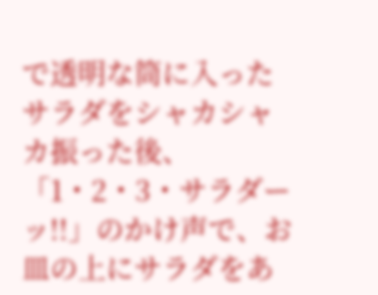で透明な筒に入ったサラダをシャカシャカ振った後、「1・2・3・サラダーッ!!」のかけ声で、お皿の上にサラダをあ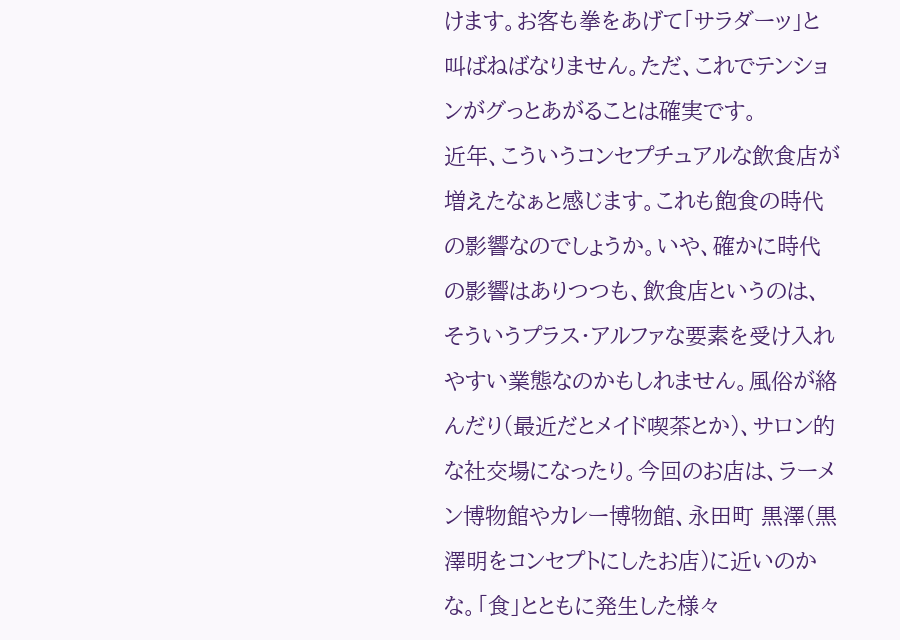けます。お客も拳をあげて「サラダーッ」と叫ばねばなりません。ただ、これでテンションがグっとあがることは確実です。
近年、こういうコンセプチュアルな飲食店が増えたなぁと感じます。これも飽食の時代の影響なのでしょうか。いや、確かに時代の影響はありつつも、飲食店というのは、そういうプラス・アルファな要素を受け入れやすい業態なのかもしれません。風俗が絡んだり(最近だとメイド喫茶とか)、サロン的な社交場になったり。今回のお店は、ラーメン博物館やカレー博物館、永田町 黒澤(黒澤明をコンセプトにしたお店)に近いのかな。「食」とともに発生した様々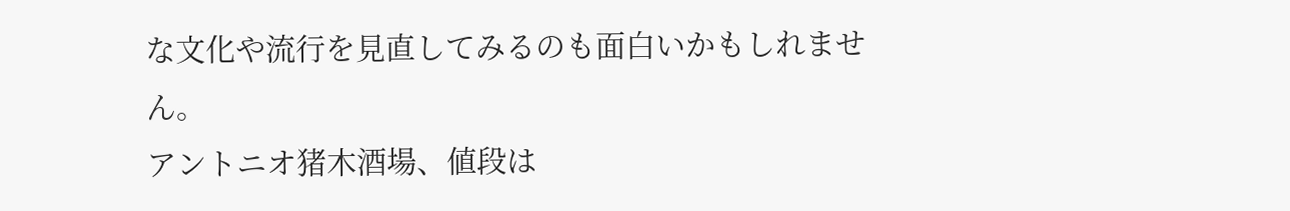な文化や流行を見直してみるのも面白いかもしれません。
アントニオ猪木酒場、値段は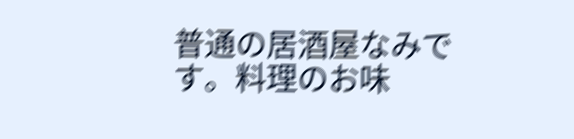普通の居酒屋なみです。料理のお味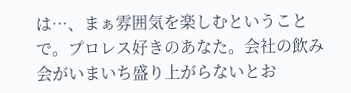は…、まぁ雰囲気を楽しむということで。プロレス好きのあなた。会社の飲み会がいまいち盛り上がらないとお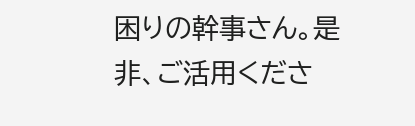困りの幹事さん。是非、ご活用くださ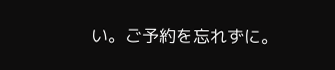い。ご予約を忘れずに。